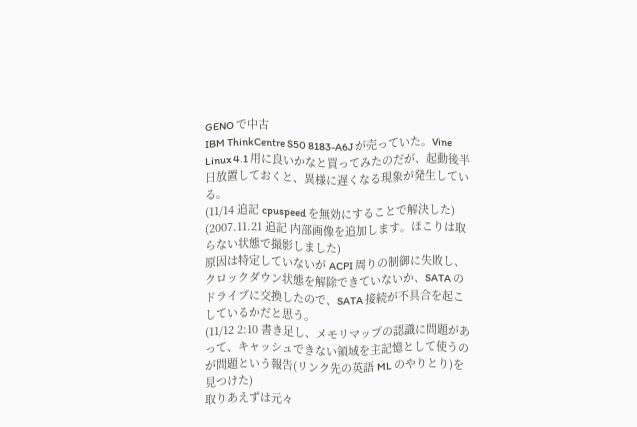GENO で中古
IBM ThinkCentre S50 8183-A6J が売っていた。Vine Linux 4.1 用に良いかなと買ってみたのだが、起動後半日放置しておくと、異様に遅くなる現象が発生している。
(11/14 追記 cpuspeed を無効にすることで解決した)
(2007.11.21 追記 内部画像を追加します。ほこりは取らない状態で撮影しました)
原因は特定していないが ACPI 周りの制御に失敗し、クロックダウン状態を解除できていないか、SATA のドライブに交換したので、SATA 接続が不具合を起こしているかだと思う。
(11/12 2:10 書き足し、メモリマップの認識に問題があって、キャッシュできない領域を主記憶として使うのが問題という報告(リンク先の英語 ML のやりとり)を見つけた)
取りあえずは元々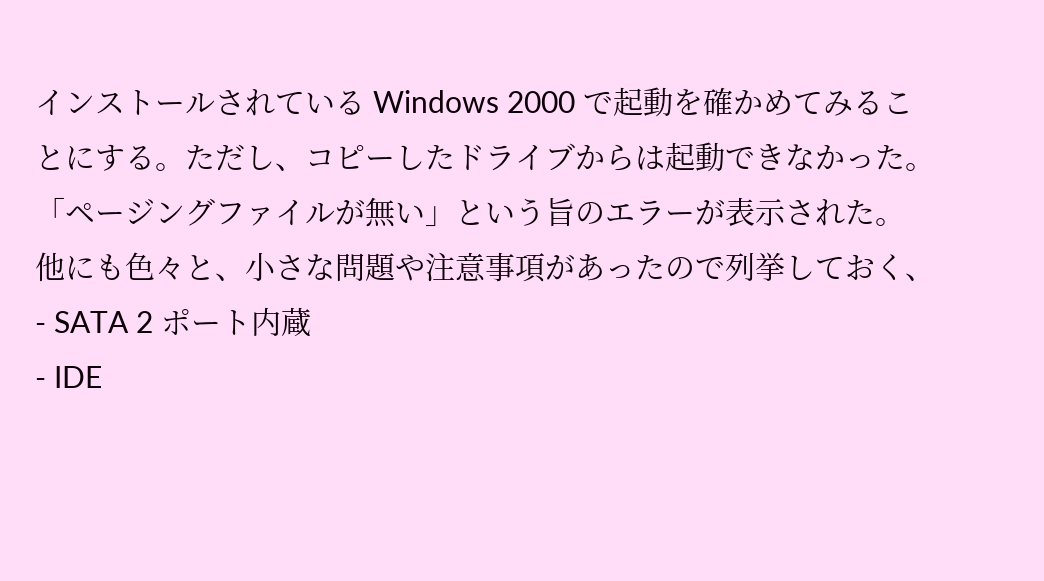インストールされている Windows 2000 で起動を確かめてみることにする。ただし、コピーしたドライブからは起動できなかった。「ページングファイルが無い」という旨のエラーが表示された。
他にも色々と、小さな問題や注意事項があったので列挙しておく、
- SATA 2 ポート内蔵
- IDE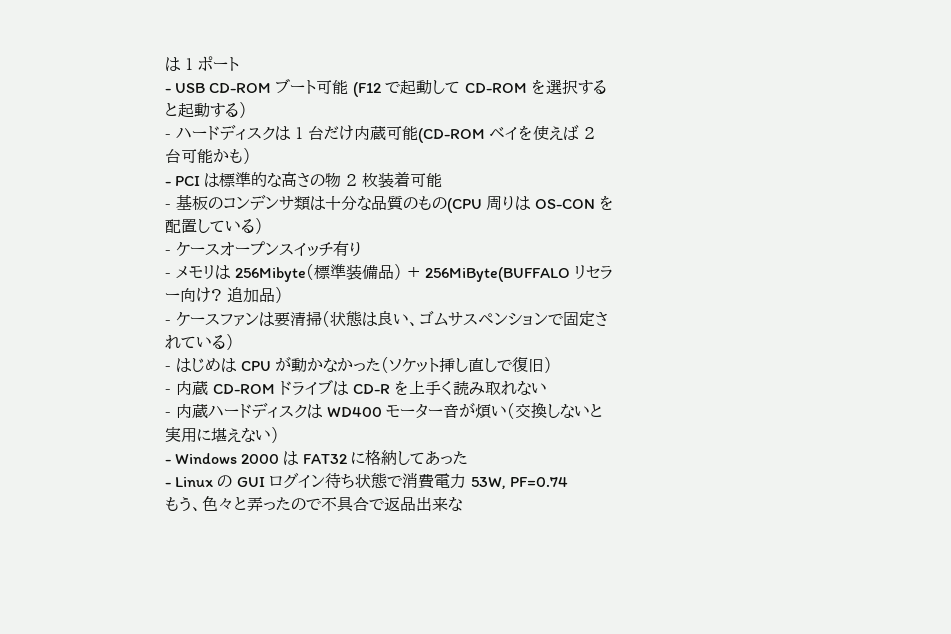は 1 ポート
- USB CD-ROM ブート可能 (F12 で起動して CD-ROM を選択すると起動する)
- ハードディスクは 1 台だけ内蔵可能(CD-ROM ベイを使えば 2 台可能かも)
- PCI は標準的な高さの物 2 枚装着可能
- 基板のコンデンサ類は十分な品質のもの(CPU 周りは OS-CON を配置している)
- ケースオープンスイッチ有り
- メモリは 256Mibyte(標準装備品) + 256MiByte(BUFFALO リセラー向け? 追加品)
- ケースファンは要清掃(状態は良い、ゴムサスペンションで固定されている)
- はじめは CPU が動かなかった(ソケット挿し直しで復旧)
- 内蔵 CD-ROM ドライブは CD-R を上手く読み取れない
- 内蔵ハードディスクは WD400 モーター音が煩い(交換しないと実用に堪えない)
- Windows 2000 は FAT32 に格納してあった
- Linux の GUI ログイン待ち状態で消費電力 53W, PF=0.74
もう、色々と弄ったので不具合で返品出来な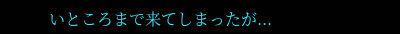いところまで来てしまったが...